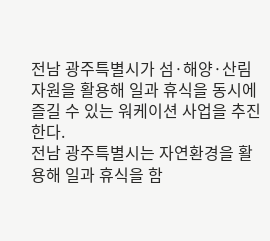전남 광주특별시가 섬·해양·산림자원을 활용해 일과 휴식을 동시에 즐길 수 있는 워케이션 사업을 추진한다.
전남 광주특별시는 자연환경을 활용해 일과 휴식을 함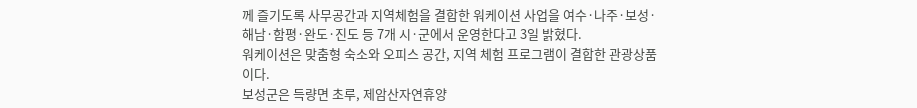께 즐기도록 사무공간과 지역체험을 결합한 워케이션 사업을 여수·나주·보성·해남·함평·완도·진도 등 7개 시·군에서 운영한다고 3일 밝혔다.
워케이션은 맞춤형 숙소와 오피스 공간, 지역 체험 프로그램이 결합한 관광상품이다.
보성군은 득량면 초루, 제암산자연휴양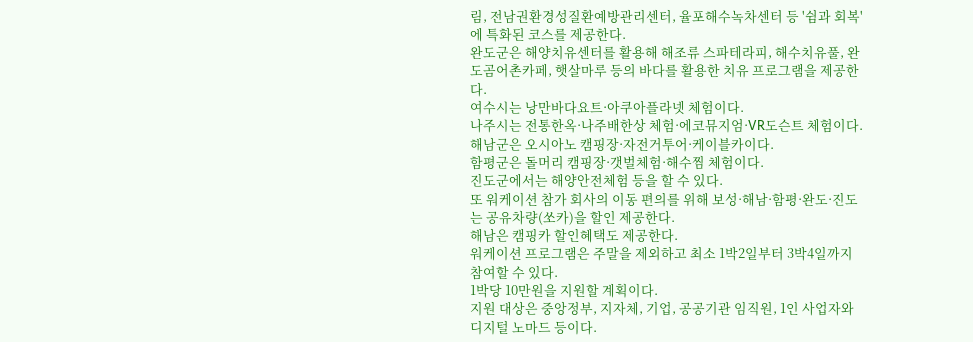림, 전남권환경성질환예방관리센터, 율포해수녹차센터 등 '쉼과 회복'에 특화된 코스를 제공한다.
완도군은 해양치유센터를 활용해 해조류 스파테라피, 해수치유풀, 완도곰어촌카페, 햇살마루 등의 바다를 활용한 치유 프로그램을 제공한다.
여수시는 낭만바다요트·아쿠아플라넷 체험이다.
나주시는 전통한옥·나주배한상 체험·에코뮤지엄·VR도슨트 체험이다.
해남군은 오시아노 캠핑장·자전거투어·케이블카이다.
함평군은 돌머리 캠핑장·갯벌체험·해수찜 체험이다.
진도군에서는 해양안전체험 등을 할 수 있다.
또 워케이션 참가 회사의 이동 편의를 위해 보성·해남·함평·완도·진도는 공유차량(쏘카)을 할인 제공한다.
해남은 캠핑카 할인혜택도 제공한다.
워케이션 프로그램은 주말을 제외하고 최소 1박2일부터 3박4일까지 참여할 수 있다.
1박당 10만원을 지원할 계획이다.
지원 대상은 중앙정부, 지자체, 기업, 공공기관 임직원, 1인 사업자와 디지털 노마드 등이다.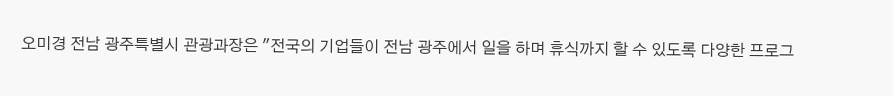오미경 전남 광주특별시 관광과장은 "전국의 기업들이 전남 광주에서 일을 하며 휴식까지 할 수 있도록 다양한 프로그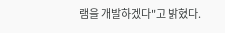램을 개발하겠다"고 밝혔다.